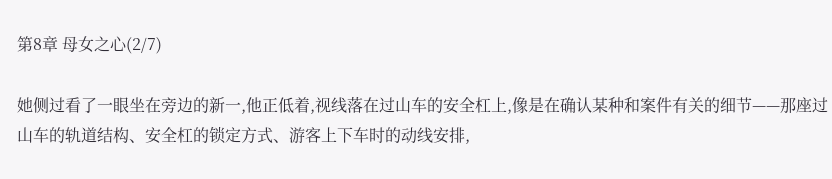第8章 母女之心(2/7)

她侧过看了一眼坐在旁边的新一,他正低着,视线落在过山车的安全杠上,像是在确认某种和案件有关的细节——那座过山车的轨道结构、安全杠的锁定方式、游客上下车时的动线安排,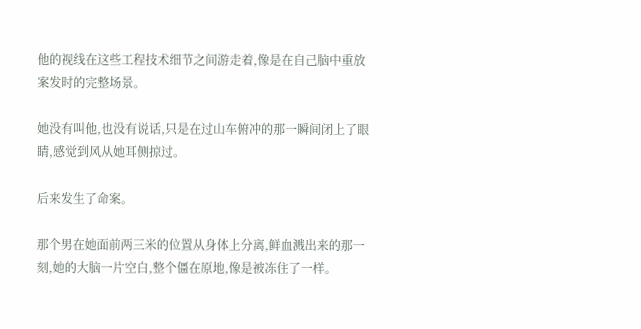他的视线在这些工程技术细节之间游走着,像是在自己脑中重放案发时的完整场景。

她没有叫他,也没有说话,只是在过山车俯冲的那一瞬间闭上了眼睛,感觉到风从她耳侧掠过。

后来发生了命案。

那个男在她面前两三米的位置从身体上分离,鲜血溅出来的那一刻,她的大脑一片空白,整个僵在原地,像是被冻住了一样。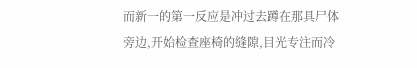而新一的第一反应是冲过去蹲在那具尸体旁边,开始检查座椅的缝隙,目光专注而冷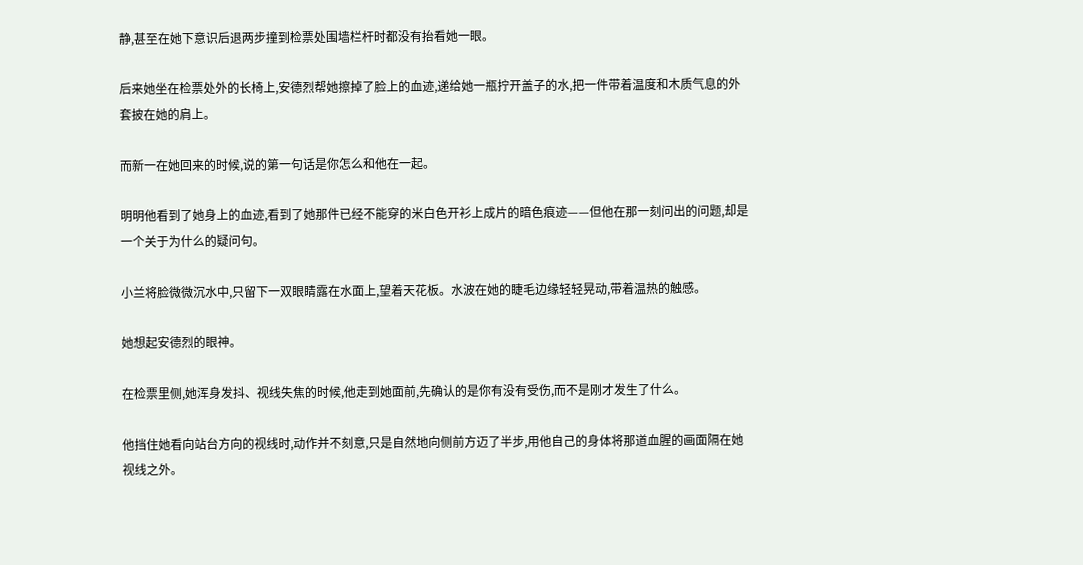静,甚至在她下意识后退两步撞到检票处围墙栏杆时都没有抬看她一眼。

后来她坐在检票处外的长椅上,安德烈帮她擦掉了脸上的血迹,递给她一瓶拧开盖子的水,把一件带着温度和木质气息的外套披在她的肩上。

而新一在她回来的时候,说的第一句话是你怎么和他在一起。

明明他看到了她身上的血迹,看到了她那件已经不能穿的米白色开衫上成片的暗色痕迹——但他在那一刻问出的问题,却是一个关于为什么的疑问句。

小兰将脸微微沉水中,只留下一双眼睛露在水面上,望着天花板。水波在她的睫毛边缘轻轻晃动,带着温热的触感。

她想起安德烈的眼神。

在检票里侧,她浑身发抖、视线失焦的时候,他走到她面前,先确认的是你有没有受伤,而不是刚才发生了什么。

他挡住她看向站台方向的视线时,动作并不刻意,只是自然地向侧前方迈了半步,用他自己的身体将那道血腥的画面隔在她视线之外。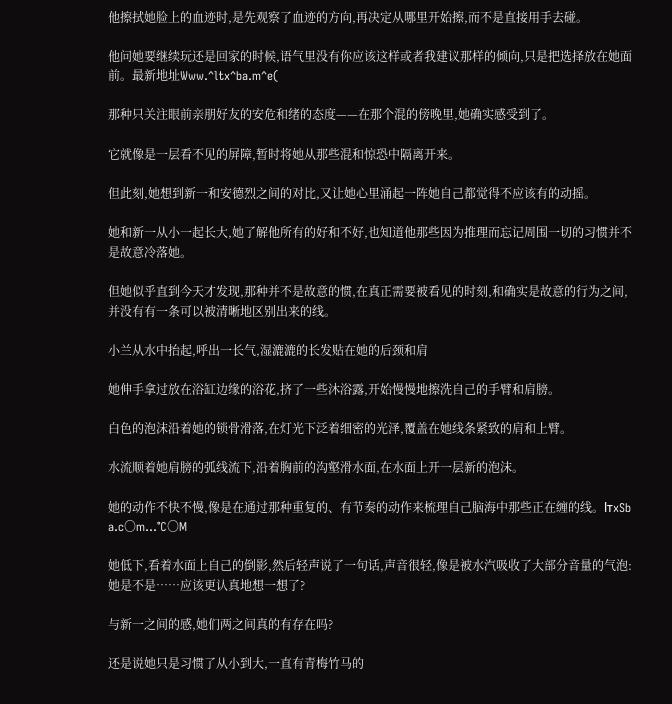他擦拭她脸上的血迹时,是先观察了血迹的方向,再决定从哪里开始擦,而不是直接用手去碰。

他问她要继续玩还是回家的时候,语气里没有你应该这样或者我建议那样的倾向,只是把选择放在她面前。最新地址Www.^ltx^ba.m^e(

那种只关注眼前亲朋好友的安危和绪的态度——在那个混的傍晚里,她确实感受到了。

它就像是一层看不见的屏障,暂时将她从那些混和惊恐中隔离开来。

但此刻,她想到新一和安德烈之间的对比,又让她心里涌起一阵她自己都觉得不应该有的动摇。

她和新一从小一起长大,她了解他所有的好和不好,也知道他那些因为推理而忘记周围一切的习惯并不是故意冷落她。

但她似乎直到今天才发现,那种并不是故意的惯,在真正需要被看见的时刻,和确实是故意的行为之间,并没有有一条可以被清晰地区别出来的线。

小兰从水中抬起,呼出一长气,湿漉漉的长发贴在她的后颈和肩

她伸手拿过放在浴缸边缘的浴花,挤了一些沐浴露,开始慢慢地擦洗自己的手臂和肩膀。

白色的泡沫沿着她的锁骨滑落,在灯光下泛着细密的光泽,覆盖在她线条紧致的肩和上臂。

水流顺着她肩膀的弧线流下,沿着胸前的沟壑滑水面,在水面上开一层新的泡沫。

她的动作不快不慢,像是在通过那种重复的、有节奏的动作来梳理自己脑海中那些正在缠的线。lтxSb a.c〇m…℃〇M

她低下,看着水面上自己的倒影,然后轻声说了一句话,声音很轻,像是被水汽吸收了大部分音量的气泡:她是不是……应该更认真地想一想了?

与新一之间的感,她们两之间真的有存在吗?

还是说她只是习惯了从小到大,一直有青梅竹马的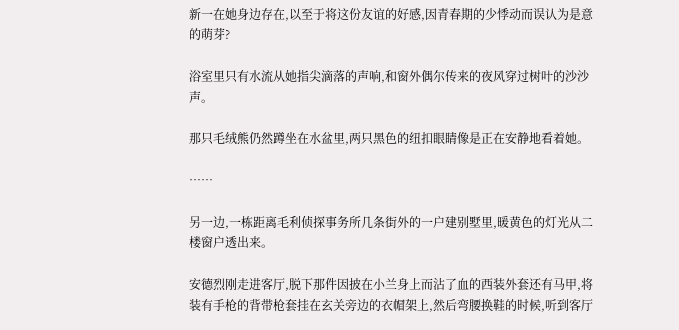新一在她身边存在,以至于将这份友谊的好感,因青春期的少悸动而误认为是意的萌芽?

浴室里只有水流从她指尖滴落的声响,和窗外偶尔传来的夜风穿过树叶的沙沙声。

那只毛绒熊仍然蹲坐在水盆里,两只黑色的纽扣眼睛像是正在安静地看着她。

……

另一边,一栋距离毛利侦探事务所几条街外的一户建别墅里,暖黄色的灯光从二楼窗户透出来。

安德烈刚走进客厅,脱下那件因披在小兰身上而沾了血的西装外套还有马甲,将装有手枪的背带枪套挂在玄关旁边的衣帽架上,然后弯腰换鞋的时候,听到客厅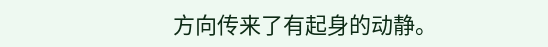方向传来了有起身的动静。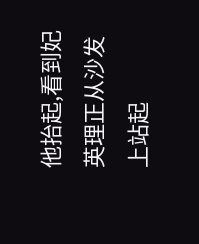他抬起,看到妃英理正从沙发上站起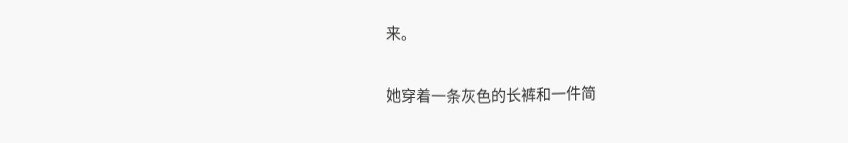来。

她穿着一条灰色的长裤和一件简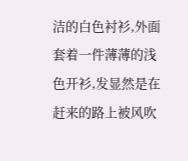洁的白色衬衫,外面套着一件薄薄的浅色开衫,发显然是在赶来的路上被风吹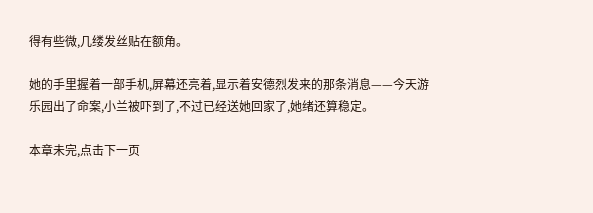得有些微,几缕发丝贴在额角。

她的手里握着一部手机,屏幕还亮着,显示着安德烈发来的那条消息——今天游乐园出了命案,小兰被吓到了,不过已经送她回家了,她绪还算稳定。

本章未完,点击下一页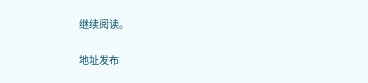继续阅读。

地址发布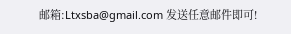邮箱:Ltxsba@gmail.com 发送任意邮件即可!